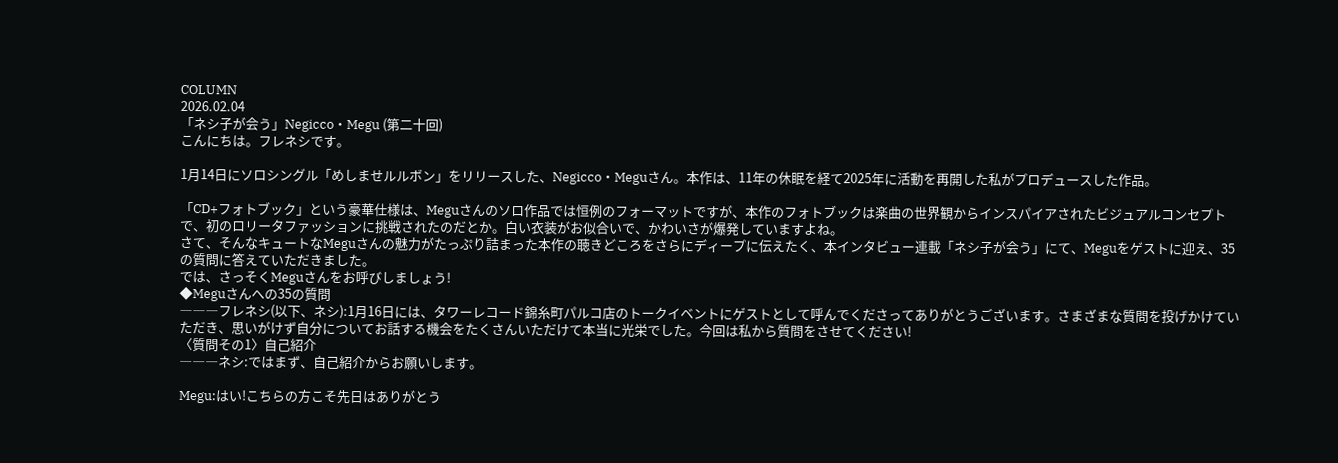COLUMN
2026.02.04
「ネシ子が会う」Negicco・Megu (第二十回)
こんにちは。フレネシです。

1月14日にソロシングル「めしませルルボン」をリリースした、Negicco・Meguさん。本作は、11年の休眠を経て2025年に活動を再開した私がプロデュースした作品。

「CD+フォトブック」という豪華仕様は、Meguさんのソロ作品では恒例のフォーマットですが、本作のフォトブックは楽曲の世界観からインスパイアされたビジュアルコンセプトで、初のロリータファッションに挑戦されたのだとか。白い衣装がお似合いで、かわいさが爆発していますよね。
さて、そんなキュートなMeguさんの魅力がたっぷり詰まった本作の聴きどころをさらにディープに伝えたく、本インタビュー連載「ネシ子が会う」にて、Meguをゲストに迎え、35の質問に答えていただきました。
では、さっそくMeguさんをお呼びしましょう!
◆Meguさんへの35の質問
―――フレネシ(以下、ネシ):1月16日には、タワーレコード錦糸町パルコ店のトークイベントにゲストとして呼んでくださってありがとうございます。さまざまな質問を投げかけていただき、思いがけず自分についてお話する機会をたくさんいただけて本当に光栄でした。今回は私から質問をさせてください!
〈質問その1〉自己紹介
―――ネシ:ではまず、自己紹介からお願いします。

Megu:はい!こちらの方こそ先日はありがとう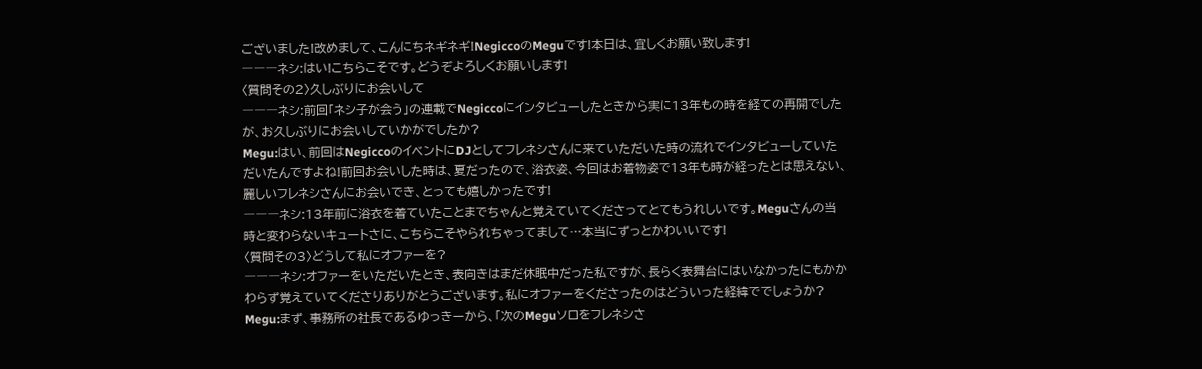ございました!改めまして、こんにちネギネギ!NegiccoのMeguです!本日は、宜しくお願い致します!
―――ネシ:はい!こちらこそです。どうぞよろしくお願いします!
〈質問その2〉久しぶりにお会いして
―――ネシ:前回「ネシ子が会う」の連載でNegiccoにインタビューしたときから実に13年もの時を経ての再開でしたが、お久しぶりにお会いしていかがでしたか?
Megu:はい、前回はNegiccoのイベントにDJとしてフレネシさんに来ていただいた時の流れでインタビューしていただいたんですよね!前回お会いした時は、夏だったので、浴衣姿、今回はお着物姿で13年も時が経ったとは思えない、麗しいフレネシさんにお会いでき、とっても嬉しかったです!
―――ネシ:13年前に浴衣を着ていたことまでちゃんと覚えていてくださってとてもうれしいです。Meguさんの当時と変わらないキュートさに、こちらこそやられちゃってまして…本当にずっとかわいいです!
〈質問その3〉どうして私にオファーを?
―――ネシ:オファーをいただいたとき、表向きはまだ休眠中だった私ですが、長らく表舞台にはいなかったにもかかわらず覚えていてくださりありがとうございます。私にオファーをくださったのはどういった経緯ででしょうか?
Megu:まず、事務所の社長であるゆっきーから、「次のMeguソロをフレネシさ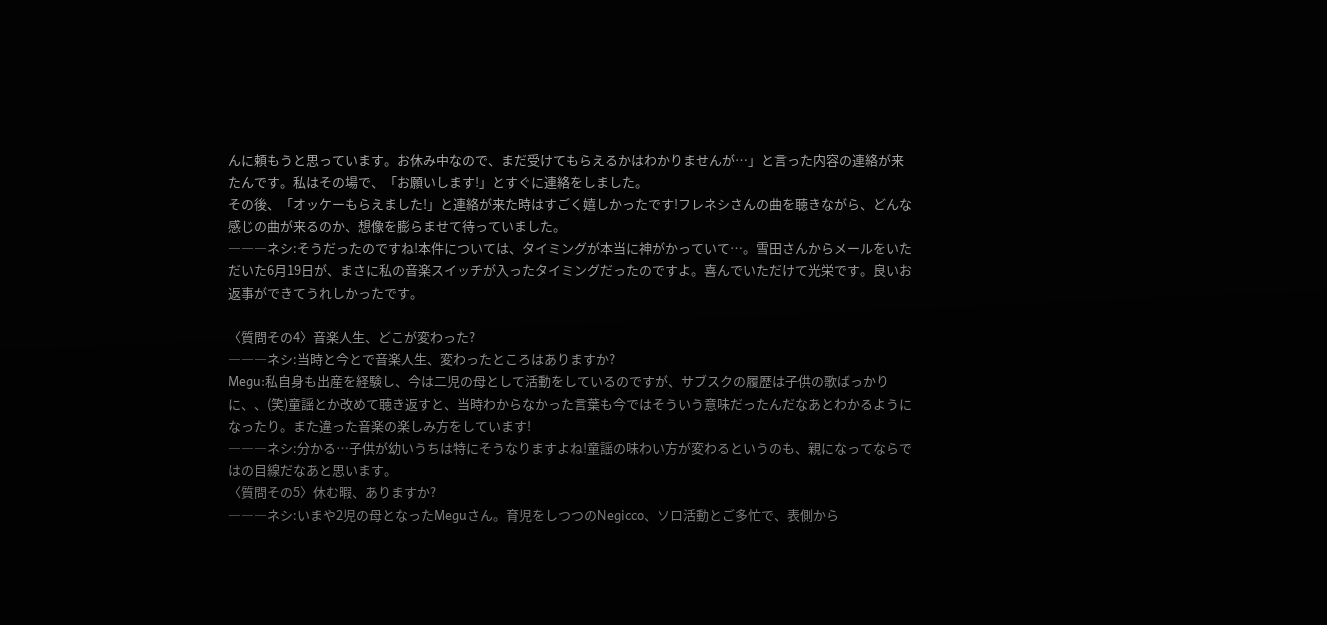んに頼もうと思っています。お休み中なので、まだ受けてもらえるかはわかりませんが…」と言った内容の連絡が来たんです。私はその場で、「お願いします!」とすぐに連絡をしました。
その後、「オッケーもらえました!」と連絡が来た時はすごく嬉しかったです!フレネシさんの曲を聴きながら、どんな感じの曲が来るのか、想像を膨らませて待っていました。
―――ネシ:そうだったのですね!本件については、タイミングが本当に神がかっていて…。雪田さんからメールをいただいた6月19日が、まさに私の音楽スイッチが入ったタイミングだったのですよ。喜んでいただけて光栄です。良いお返事ができてうれしかったです。

〈質問その4〉音楽人生、どこが変わった?
―――ネシ:当時と今とで音楽人生、変わったところはありますか?
Megu:私自身も出産を経験し、今は二児の母として活動をしているのですが、サブスクの履歴は子供の歌ばっかりに、、(笑)童謡とか改めて聴き返すと、当時わからなかった言葉も今ではそういう意味だったんだなあとわかるようになったり。また違った音楽の楽しみ方をしています!
―――ネシ:分かる…子供が幼いうちは特にそうなりますよね!童謡の味わい方が変わるというのも、親になってならではの目線だなあと思います。
〈質問その5〉休む暇、ありますか?
―――ネシ:いまや2児の母となったMeguさん。育児をしつつのNegicco、ソロ活動とご多忙で、表側から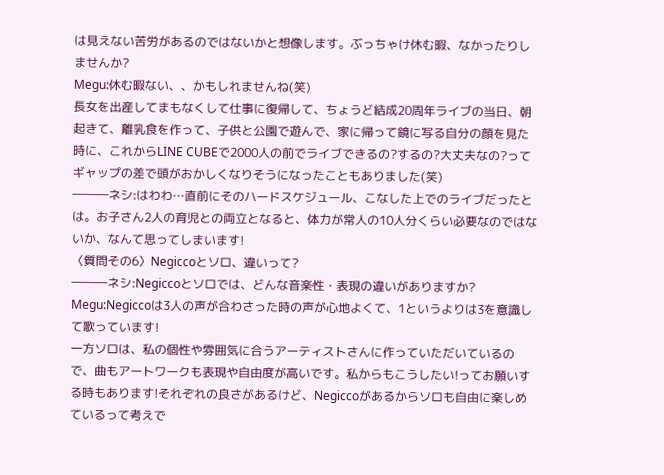は見えない苦労があるのではないかと想像します。ぶっちゃけ休む暇、なかったりしませんか?
Megu:休む暇ない、、かもしれませんね(笑)
長女を出産してまもなくして仕事に復帰して、ちょうど結成20周年ライブの当日、朝起きて、離乳食を作って、子供と公園で遊んで、家に帰って鏡に写る自分の顔を見た時に、これからLINE CUBEで2000人の前でライブできるの?するの?大丈夫なの?ってギャップの差で頭がおかしくなりそうになったこともありました(笑)
―――ネシ:はわわ…直前にそのハードスケジュール、こなした上でのライブだったとは。お子さん2人の育児との両立となると、体力が常人の10人分くらい必要なのではないか、なんて思ってしまいます!
〈質問その6〉Negiccoとソロ、違いって?
―――ネシ:Negiccoとソロでは、どんな音楽性・表現の違いがありますか?
Megu:Negiccoは3人の声が合わさった時の声が心地よくて、1というよりは3を意識して歌っています!
一方ソロは、私の個性や雰囲気に合うアーティストさんに作っていただいているので、曲もアートワークも表現や自由度が高いです。私からもこうしたい!ってお願いする時もあります!それぞれの良さがあるけど、Negiccoがあるからソロも自由に楽しめているって考えで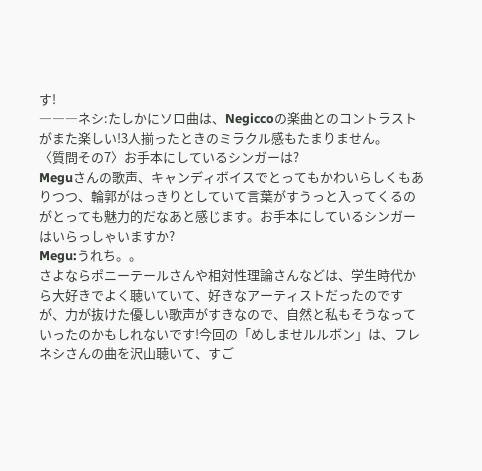す!
―――ネシ:たしかにソロ曲は、Negiccoの楽曲とのコントラストがまた楽しい!3人揃ったときのミラクル感もたまりません。
〈質問その7〉お手本にしているシンガーは?
Meguさんの歌声、キャンディボイスでとってもかわいらしくもありつつ、輪郭がはっきりとしていて言葉がすうっと入ってくるのがとっても魅力的だなあと感じます。お手本にしているシンガーはいらっしゃいますか?
Megu:うれち。。
さよならポニーテールさんや相対性理論さんなどは、学生時代から大好きでよく聴いていて、好きなアーティストだったのですが、力が抜けた優しい歌声がすきなので、自然と私もそうなっていったのかもしれないです!今回の「めしませルルボン」は、フレネシさんの曲を沢山聴いて、すご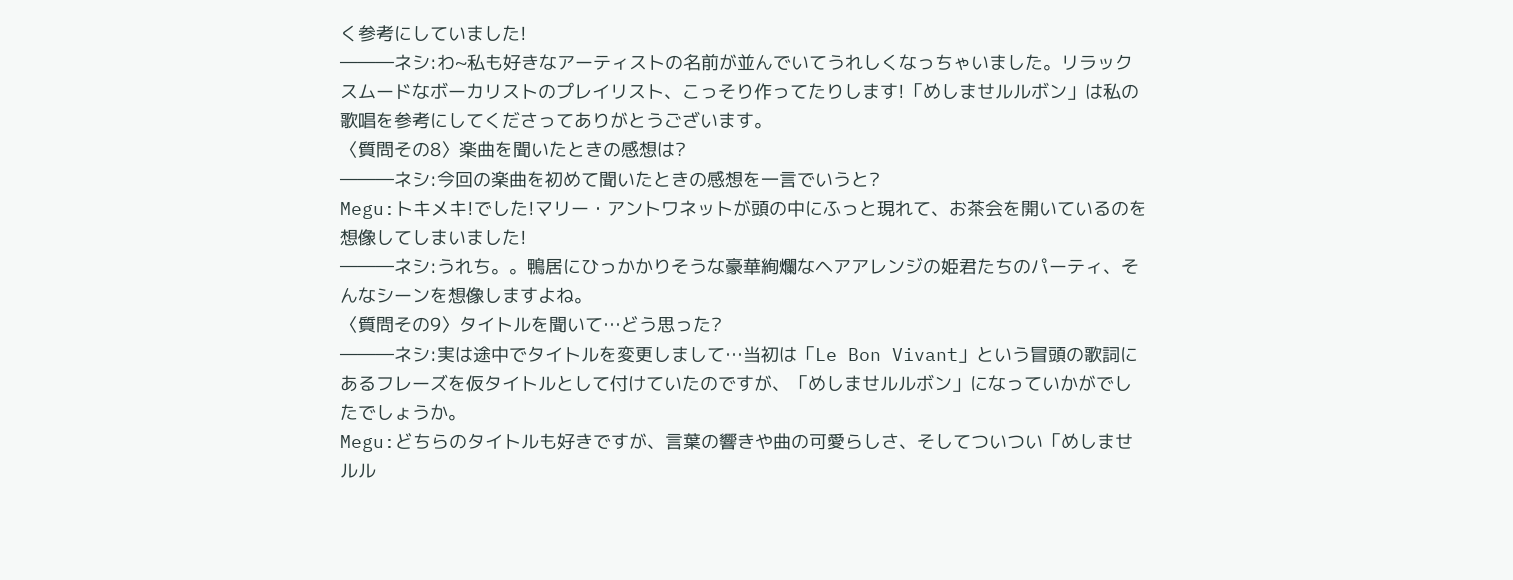く参考にしていました!
―――ネシ:わ~私も好きなアーティストの名前が並んでいてうれしくなっちゃいました。リラックスムードなボーカリストのプレイリスト、こっそり作ってたりします!「めしませルルボン」は私の歌唱を参考にしてくださってありがとうございます。
〈質問その8〉楽曲を聞いたときの感想は?
―――ネシ:今回の楽曲を初めて聞いたときの感想を一言でいうと?
Megu:トキメキ!でした!マリー・アントワネットが頭の中にふっと現れて、お茶会を開いているのを想像してしまいました!
―――ネシ:うれち。。鴨居にひっかかりそうな豪華絢爛なヘアアレンジの姫君たちのパーティ、そんなシーンを想像しますよね。
〈質問その9〉タイトルを聞いて…どう思った?
―――ネシ:実は途中でタイトルを変更しまして…当初は「Le Bon Vivant」という冒頭の歌詞にあるフレーズを仮タイトルとして付けていたのですが、「めしませルルボン」になっていかがでしたでしょうか。
Megu:どちらのタイトルも好きですが、言葉の響きや曲の可愛らしさ、そしてついつい「めしませルル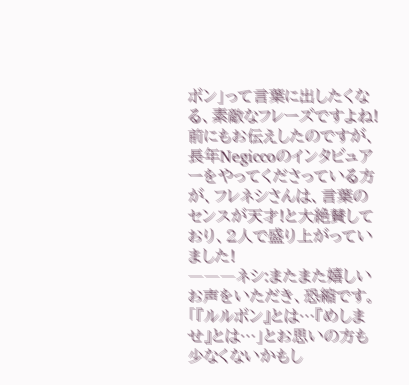ボン」って言葉に出したくなる、素敵なフレーズですよね!前にもお伝えしたのですが、長年Negiccoのインタビュアーをやってくださっている方が、フレネシさんは、言葉のセンスが天才!と大絶賛しており、2人で盛り上がっていました!
―――ネシ:またまた嬉しいお声をいただき、恐縮です。「『ルルボン』とは…『めしませ』とは…」とお思いの方も少なくないかもし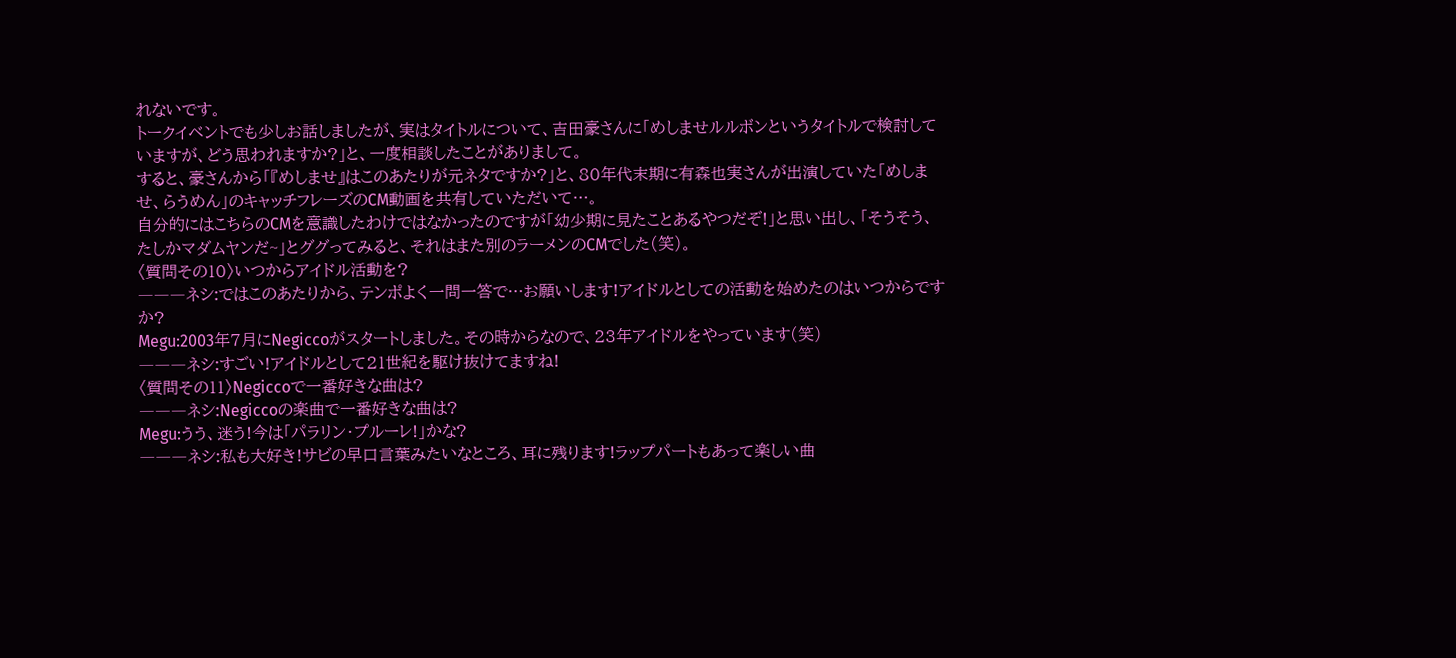れないです。
トークイベントでも少しお話しましたが、実はタイトルについて、吉田豪さんに「めしませルルボンというタイトルで検討していますが、どう思われますか?」と、一度相談したことがありまして。
すると、豪さんから「『めしませ』はこのあたりが元ネタですか?」と、80年代末期に有森也実さんが出演していた「めしませ、らうめん」のキャッチフレーズのCM動画を共有していただいて…。
自分的にはこちらのCMを意識したわけではなかったのですが「幼少期に見たことあるやつだぞ!」と思い出し、「そうそう、たしかマダムヤンだ~」とググってみると、それはまた別のラーメンのCMでした(笑)。
〈質問その10〉いつからアイドル活動を?
―――ネシ:ではこのあたりから、テンポよく一問一答で…お願いします!アイドルとしての活動を始めたのはいつからですか?
Megu:2003年7月にNegiccoがスタートしました。その時からなので、23年アイドルをやっています(笑)
―――ネシ:すごい!アイドルとして21世紀を駆け抜けてますね!
〈質問その11〉Negiccoで一番好きな曲は?
―――ネシ:Negiccoの楽曲で一番好きな曲は?
Megu:うう、迷う!今は「パラリン・プルーレ!」かな?
―――ネシ:私も大好き!サビの早口言葉みたいなところ、耳に残ります!ラップパートもあって楽しい曲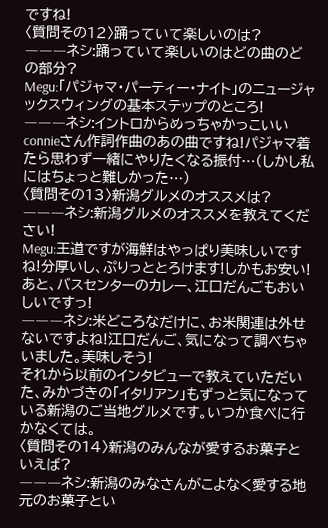ですね!
〈質問その12〉踊っていて楽しいのは?
―――ネシ:踊っていて楽しいのはどの曲のどの部分?
Megu:「パジャマ・パーティー・ナイト」のニュージャックスウィングの基本ステップのところ!
―――ネシ:イントロからめっちゃかっこいいconnieさん作詞作曲のあの曲ですね!パジャマ着たら思わず一緒にやりたくなる振付…(しかし私にはちょっと難しかった…)
〈質問その13〉新潟グルメのオススメは?
―――ネシ:新潟グルメのオススメを教えてください!
Megu:王道ですが海鮮はやっぱり美味しいですね!分厚いし、ぷりっととろけます!しかもお安い!
あと、バスセンターのカレー、江口だんごもおいしいですっ!
―――ネシ:米どころなだけに、お米関連は外せないですよね!江口だんご、気になって調べちゃいました。美味しそう!
それから以前のインタビューで教えていただいた、みかづきの「イタリアン」もずっと気になっている新潟のご当地グルメです。いつか食べに行かなくては。
〈質問その14〉新潟のみんなが愛するお菓子といえば?
―――ネシ:新潟のみなさんがこよなく愛する地元のお菓子とい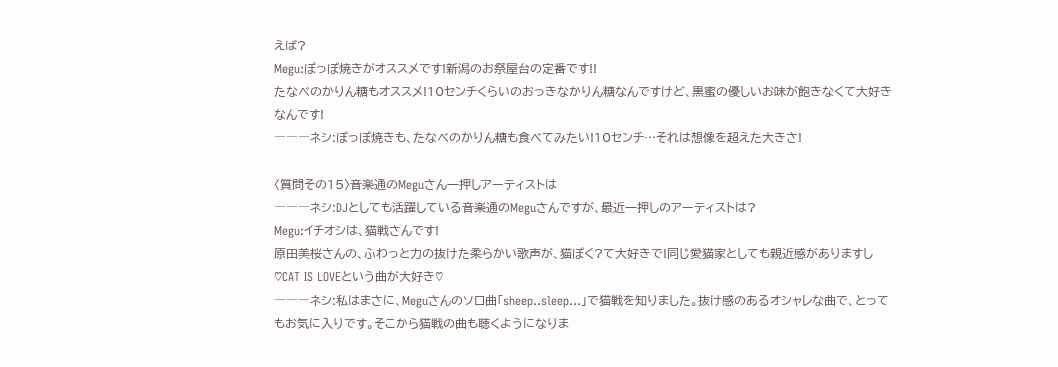えば?
Megu:ぽっぽ焼きがオススメです!新潟のお祭屋台の定番です!!
たなべのかりん糖もオススメ!10センチくらいのおっきなかりん糖なんですけど、黒蜜の優しいお味が飽きなくて大好きなんです!
―――ネシ:ぽっぽ焼きも、たなべのかりん糖も食べてみたい!10センチ…それは想像を超えた大きさ!

〈質問その15〉音楽通のMeguさん一押しアーティストは
―――ネシ:DJとしても活躍している音楽通のMeguさんですが、最近一押しのアーティストは?
Megu:イチオシは、猫戦さんです!
原田美桜さんの、ふわっと力の抜けた柔らかい歌声が、猫ぽく?て大好きで!同じ愛猫家としても親近感がありますし♡CAT IS LOVEという曲が大好き♡
―――ネシ:私はまさに、Meguさんのソロ曲「sheep..sleep…」で猫戦を知りました。抜け感のあるオシャレな曲で、とってもお気に入りです。そこから猫戦の曲も聴くようになりま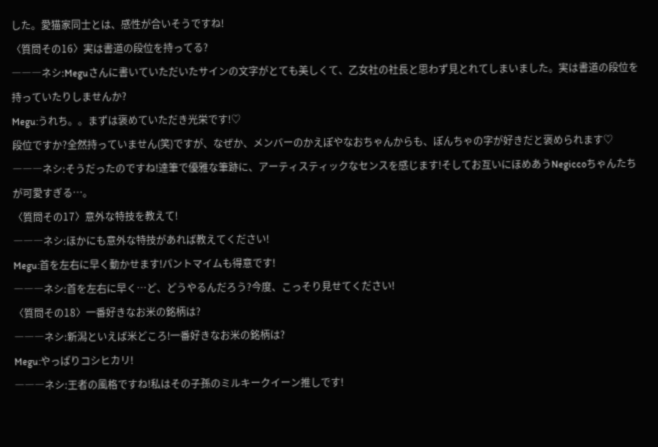した。愛猫家同士とは、感性が合いそうですね!
〈質問その16〉実は書道の段位を持ってる?
―――ネシ:Meguさんに書いていただいたサインの文字がとても美しくて、乙女社の社長と思わず見とれてしまいました。実は書道の段位を持っていたりしませんか?
Megu:うれち。。まずは褒めていただき光栄です!♡
段位ですか?全然持っていません(笑)ですが、なぜか、メンバーのかえぽやなおちゃんからも、ぽんちゃの字が好きだと褒められます♡
―――ネシ:そうだったのですね!達筆で優雅な筆跡に、アーティスティックなセンスを感じます!そしてお互いにほめあうNegiccoちゃんたちが可愛すぎる…。
〈質問その17〉意外な特技を教えて!
―――ネシ:ほかにも意外な特技があれば教えてください!
Megu:首を左右に早く動かせます!パントマイムも得意です!
―――ネシ:首を左右に早く…ど、どうやるんだろう?今度、こっそり見せてください!
〈質問その18〉一番好きなお米の銘柄は?
―――ネシ:新潟といえば米どころ!一番好きなお米の銘柄は?
Megu:やっぱりコシヒカリ!
―――ネシ:王者の風格ですね!私はその子孫のミルキークイーン推しです!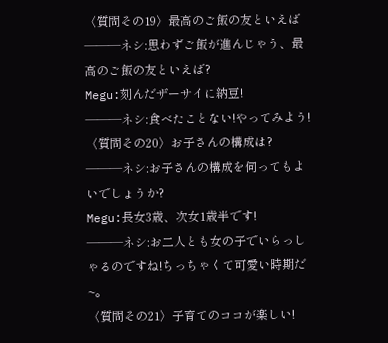〈質問その19〉最高のご飯の友といえば
―――ネシ:思わずご飯が進んじゃう、最高のご飯の友といえば?
Megu:刻んだザーサイに納豆!
―――ネシ:食べたことない!やってみよう!
〈質問その20〉お子さんの構成は?
―――ネシ:お子さんの構成を伺ってもよいでしょうか?
Megu:長女3歳、次女1歳半です!
―――ネシ:お二人とも女の子でいらっしゃるのですね!ちっちゃくて可愛い時期だ~。
〈質問その21〉子育てのココが楽しい!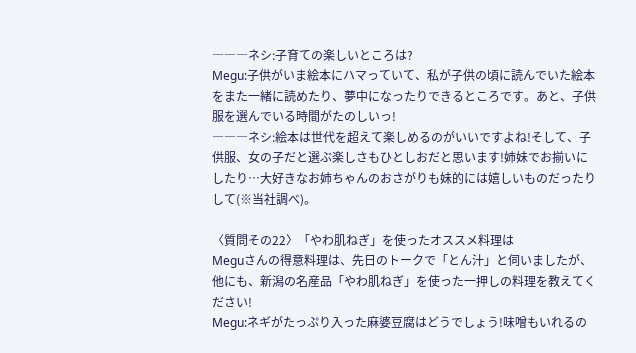―――ネシ:子育ての楽しいところは?
Megu:子供がいま絵本にハマっていて、私が子供の頃に読んでいた絵本をまた一緒に読めたり、夢中になったりできるところです。あと、子供服を選んでいる時間がたのしいっ!
―――ネシ:絵本は世代を超えて楽しめるのがいいですよね!そして、子供服、女の子だと選ぶ楽しさもひとしおだと思います!姉妹でお揃いにしたり…大好きなお姉ちゃんのおさがりも妹的には嬉しいものだったりして(※当社調べ)。

〈質問その22〉「やわ肌ねぎ」を使ったオススメ料理は
Meguさんの得意料理は、先日のトークで「とん汁」と伺いましたが、他にも、新潟の名産品「やわ肌ねぎ」を使った一押しの料理を教えてください!
Megu:ネギがたっぷり入った麻婆豆腐はどうでしょう!味噌もいれるの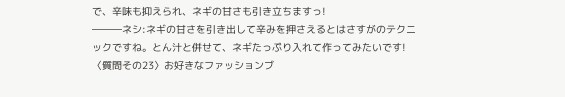で、辛味も抑えられ、ネギの甘さも引き立ちますっ!
―――ネシ:ネギの甘さを引き出して辛みを押さえるとはさすがのテクニックですね。とん汁と併せて、ネギたっぷり入れて作ってみたいです!
〈質問その23〉お好きなファッションブ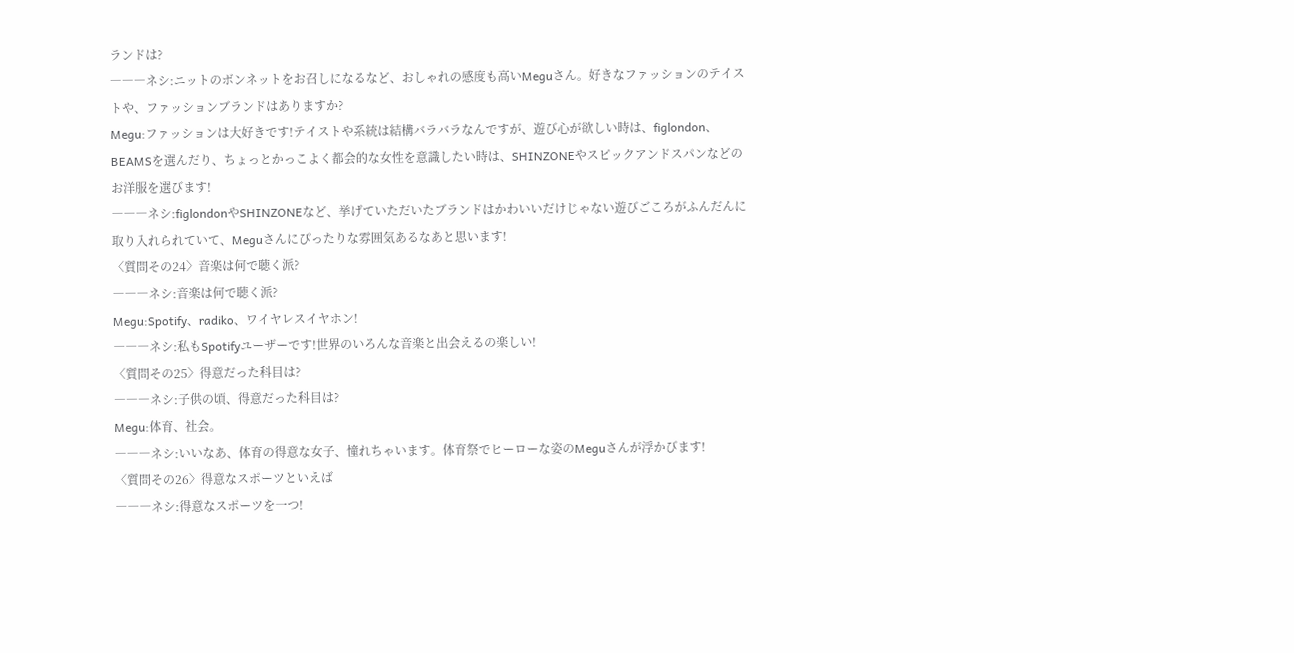ランドは?
―――ネシ:ニットのボンネットをお召しになるなど、おしゃれの感度も高いMeguさん。好きなファッションのテイストや、ファッションブランドはありますか?
Megu:ファッションは大好きです!テイストや系統は結構バラバラなんですが、遊び心が欲しい時は、figlondon、BEAMSを選んだり、ちょっとかっこよく都会的な女性を意識したい時は、SHINZONEやスピックアンドスパンなどのお洋服を選びます!
―――ネシ:figlondonやSHINZONEなど、挙げていただいたブランドはかわいいだけじゃない遊びごころがふんだんに取り入れられていて、Meguさんにぴったりな雰囲気あるなあと思います!
〈質問その24〉音楽は何で聴く派?
―――ネシ:音楽は何で聴く派?
Megu:Spotify、radiko、ワイヤレスイヤホン!
―――ネシ:私もSpotifyユーザーです!世界のいろんな音楽と出会えるの楽しい!
〈質問その25〉得意だった科目は?
―――ネシ:子供の頃、得意だった科目は?
Megu:体育、社会。
―――ネシ:いいなあ、体育の得意な女子、憧れちゃいます。体育祭でヒーローな姿のMeguさんが浮かびます!
〈質問その26〉得意なスポーツといえば
―――ネシ:得意なスポーツを一つ!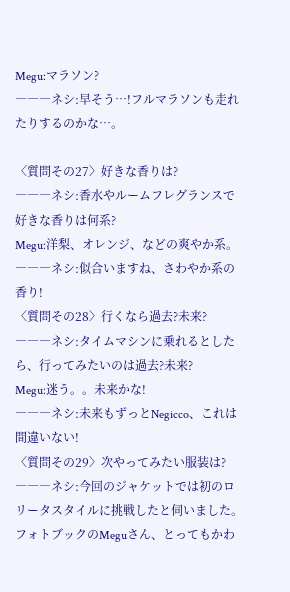Megu:マラソン?
―――ネシ:早そう…!フルマラソンも走れたりするのかな…。

〈質問その27〉好きな香りは?
―――ネシ:香水やルームフレグランスで好きな香りは何系?
Megu:洋梨、オレンジ、などの爽やか系。
―――ネシ:似合いますね、さわやか系の香り!
〈質問その28〉行くなら過去?未来?
―――ネシ:タイムマシンに乗れるとしたら、行ってみたいのは過去?未来?
Megu:迷う。。未来かな!
―――ネシ:未来もずっとNegicco、これは間違いない!
〈質問その29〉次やってみたい服装は?
―――ネシ:今回のジャケットでは初のロリータスタイルに挑戦したと伺いました。フォトブックのMeguさん、とってもかわ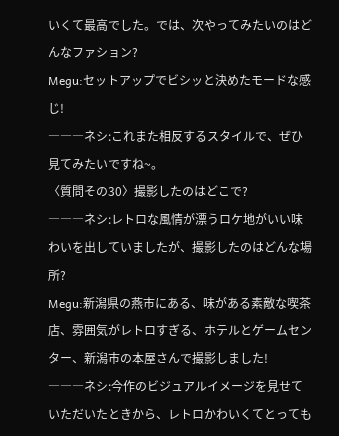いくて最高でした。では、次やってみたいのはどんなファション?
Megu:セットアップでビシッと決めたモードな感じ!
―――ネシ:これまた相反するスタイルで、ぜひ見てみたいですね~。
〈質問その30〉撮影したのはどこで?
―――ネシ:レトロな風情が漂うロケ地がいい味わいを出していましたが、撮影したのはどんな場所?
Megu:新潟県の燕市にある、味がある素敵な喫茶店、雰囲気がレトロすぎる、ホテルとゲームセンター、新潟市の本屋さんで撮影しました!
―――ネシ:今作のビジュアルイメージを見せていただいたときから、レトロかわいくてとっても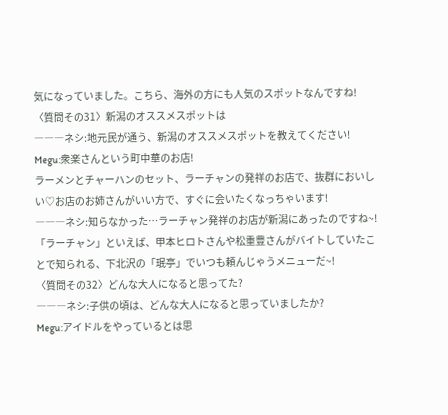気になっていました。こちら、海外の方にも人気のスポットなんですね!
〈質問その31〉新潟のオススメスポットは
―――ネシ:地元民が通う、新潟のオススメスポットを教えてください!
Megu:衆楽さんという町中華のお店!
ラーメンとチャーハンのセット、ラーチャンの発祥のお店で、抜群においしい♡お店のお姉さんがいい方で、すぐに会いたくなっちゃいます!
―――ネシ:知らなかった…ラーチャン発祥のお店が新潟にあったのですね~!「ラーチャン」といえば、甲本ヒロトさんや松重豊さんがバイトしていたことで知られる、下北沢の「珉亭」でいつも頼んじゃうメニューだ~!
〈質問その32〉どんな大人になると思ってた?
―――ネシ:子供の頃は、どんな大人になると思っていましたか?
Megu:アイドルをやっているとは思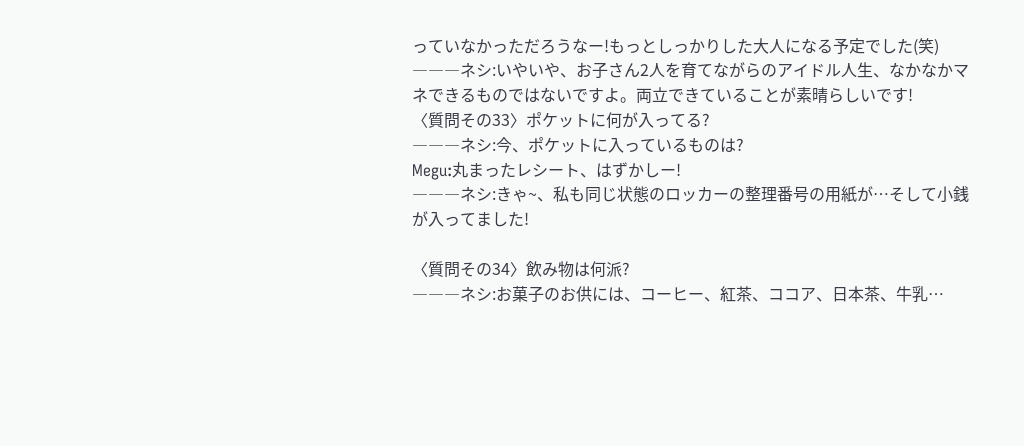っていなかっただろうなー!もっとしっかりした大人になる予定でした(笑)
―――ネシ:いやいや、お子さん2人を育てながらのアイドル人生、なかなかマネできるものではないですよ。両立できていることが素晴らしいです!
〈質問その33〉ポケットに何が入ってる?
―――ネシ:今、ポケットに入っているものは?
Megu:丸まったレシート、はずかしー!
―――ネシ:きゃ~、私も同じ状態のロッカーの整理番号の用紙が…そして小銭が入ってました!

〈質問その34〉飲み物は何派?
―――ネシ:お菓子のお供には、コーヒー、紅茶、ココア、日本茶、牛乳…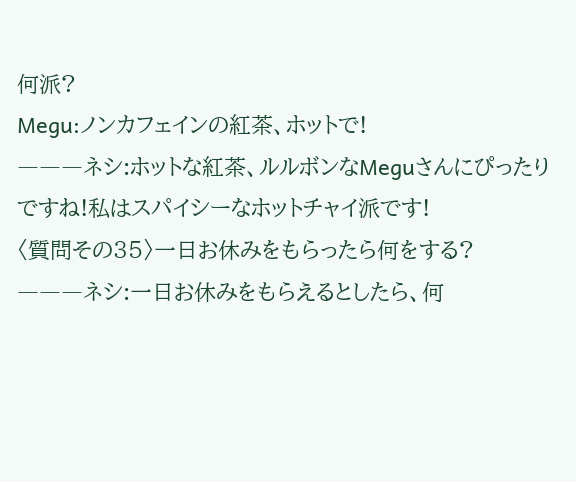何派?
Megu:ノンカフェインの紅茶、ホットで!
―――ネシ:ホットな紅茶、ルルボンなMeguさんにぴったりですね!私はスパイシーなホットチャイ派です!
〈質問その35〉一日お休みをもらったら何をする?
―――ネシ:一日お休みをもらえるとしたら、何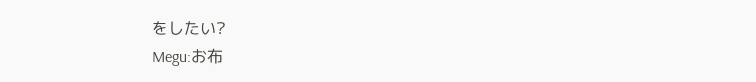をしたい?
Megu:お布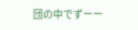団の中でずーー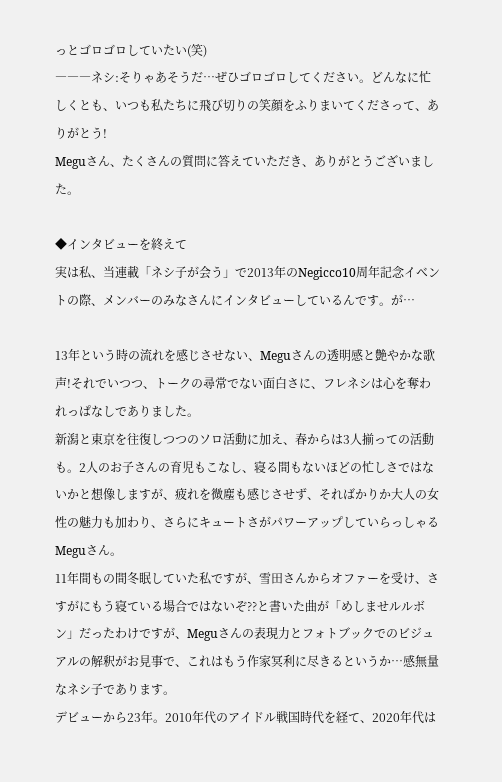っとゴロゴロしていたい(笑)
―――ネシ:そりゃあそうだ…ぜひゴロゴロしてください。どんなに忙しくとも、いつも私たちに飛び切りの笑顔をふりまいてくださって、ありがとう!
Meguさん、たくさんの質問に答えていただき、ありがとうございました。

◆インタビューを終えて
実は私、当連載「ネシ子が会う」で2013年のNegicco10周年記念イベントの際、メンバーのみなさんにインタビューしているんです。が…

13年という時の流れを感じさせない、Meguさんの透明感と艶やかな歌声!それでいつつ、トークの尋常でない面白さに、フレネシは心を奪われっぱなしでありました。
新潟と東京を往復しつつのソロ活動に加え、春からは3人揃っての活動も。2人のお子さんの育児もこなし、寝る間もないほどの忙しさではないかと想像しますが、疲れを微塵も感じさせず、そればかりか大人の女性の魅力も加わり、さらにキュートさがパワーアップしていらっしゃるMeguさん。
11年間もの間冬眠していた私ですが、雪田さんからオファーを受け、さすがにもう寝ている場合ではないぞ??と書いた曲が「めしませルルボン」だったわけですが、Meguさんの表現力とフォトブックでのビジュアルの解釈がお見事で、これはもう作家冥利に尽きるというか…感無量なネシ子であります。
デビューから23年。2010年代のアイドル戦国時代を経て、2020年代は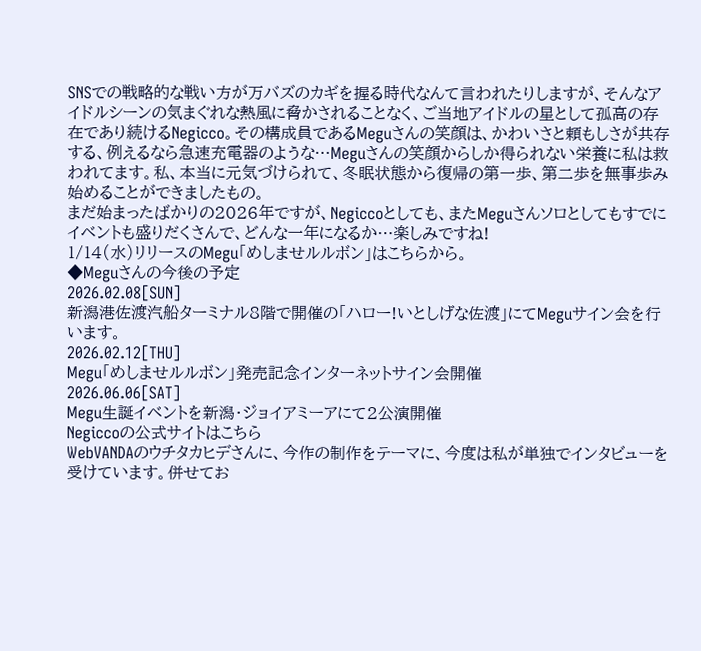SNSでの戦略的な戦い方が万バズのカギを握る時代なんて言われたりしますが、そんなアイドルシーンの気まぐれな熱風に脅かされることなく、ご当地アイドルの星として孤高の存在であり続けるNegicco。その構成員であるMeguさんの笑顔は、かわいさと頼もしさが共存する、例えるなら急速充電器のような…Meguさんの笑顔からしか得られない栄養に私は救われてます。私、本当に元気づけられて、冬眠状態から復帰の第一歩、第二歩を無事歩み始めることができましたもの。
まだ始まったばかりの2026年ですが、Negiccoとしても、またMeguさんソロとしてもすでにイベントも盛りだくさんで、どんな一年になるか…楽しみですね!
1/14(水)リリースのMegu「めしませルルボン」はこちらから。
◆Meguさんの今後の予定
2026.02.08[SUN]
新潟港佐渡汽船ターミナル8階で開催の「ハロー!いとしげな佐渡」にてMeguサイン会を行います。
2026.02.12[THU]
Megu「めしませルルボン」発売記念インターネットサイン会開催
2026.06.06[SAT]
Megu生誕イベントを新潟・ジョイアミーアにて2公演開催
Negiccoの公式サイトはこちら
WebVANDAのウチタカヒデさんに、今作の制作をテーマに、今度は私が単独でインタビューを受けています。併せてお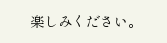楽しみください。